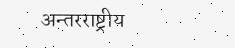अन्तरराष्ट्रीय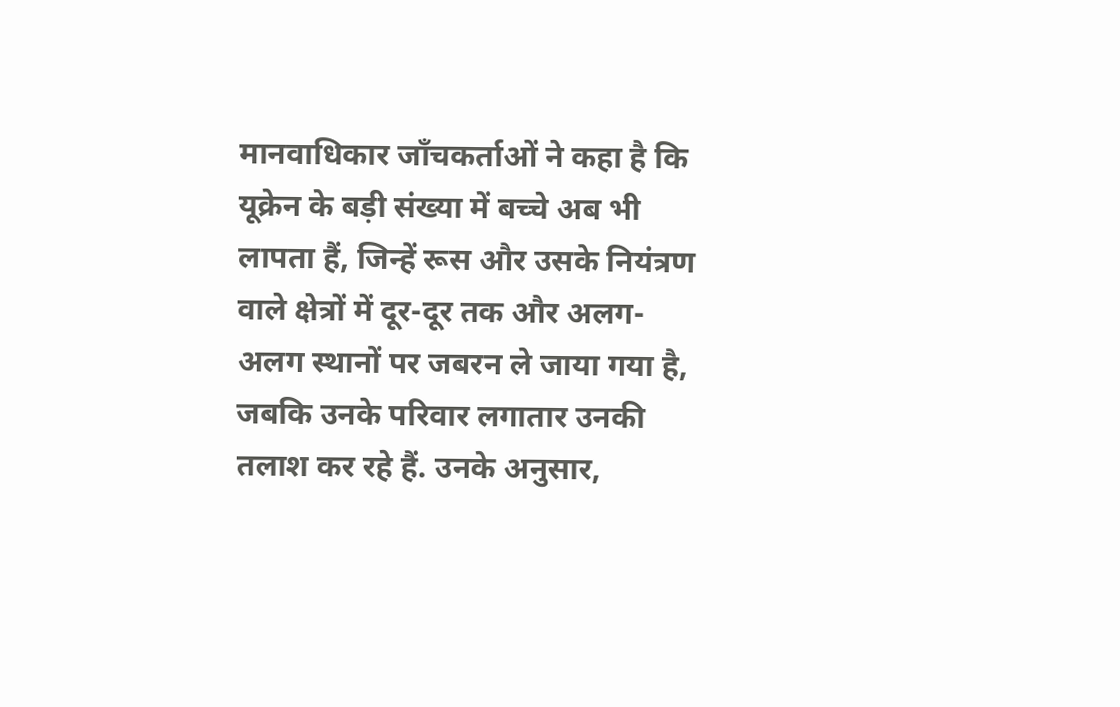मानवाधिकार जाँचकर्ताओं ने कहा है कि यूक्रेन के बड़ी संख्या में बच्चे अब भी लापता हैं, जिन्हें रूस और उसके नियंत्रण वाले क्षेत्रों में दूर-दूर तक और अलग-अलग स्थानों पर जबरन ले जाया गया है, जबकि उनके परिवार लगातार उनकी तलाश कर रहे हैं. उनके अनुसार,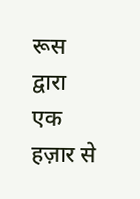रूस द्वारा एक हज़ार से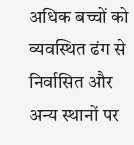अधिक बच्चों को व्यवस्थित ढंग से निर्वासित और अन्य स्थानों पर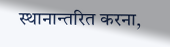स्थानान्तरित करना,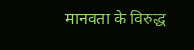मानवता के विरुद्ध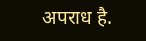अपराध है.